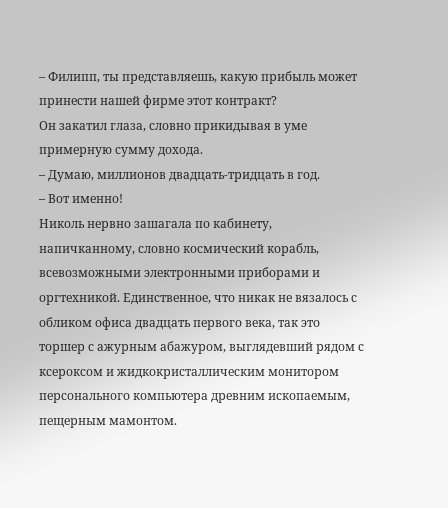– Филипп, ты представляешь, какую прибыль может принести нашей фирме этот контракт?
Он закатил глаза, словно прикидывая в уме примерную сумму дохода.
– Думаю, миллионов двадцать-тридцать в год.
– Вот именно!
Николь нервно зашагала по кабинету, напичканному, словно космический корабль, всевозможными электронными приборами и оргтехникой. Единственное, что никак не вязалось с обликом офиса двадцать первого века, так это торшер с ажурным абажуром, выглядевший рядом с ксероксом и жидкокристаллическим монитором персонального компьютера древним ископаемым, пещерным мамонтом.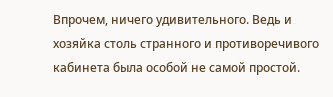Впрочем, ничего удивительного. Ведь и хозяйка столь странного и противоречивого кабинета была особой не самой простой.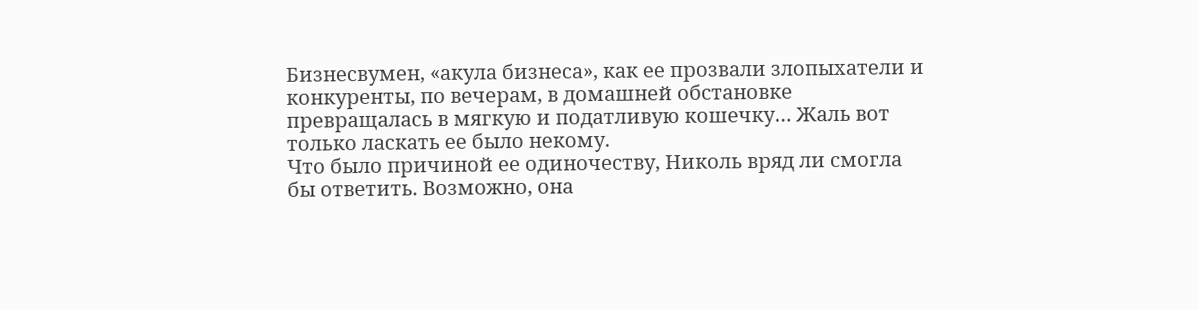Бизнесвумен, «акула бизнеса», как ее прозвали злопыхатели и конкуренты, по вечерам, в домашней обстановке превращалась в мягкую и податливую кошечку… Жаль вот только ласкать ее было некому.
Что было причиной ее одиночеству, Николь вряд ли смогла бы ответить. Возможно, она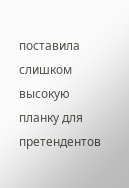поставила слишком высокую планку для претендентов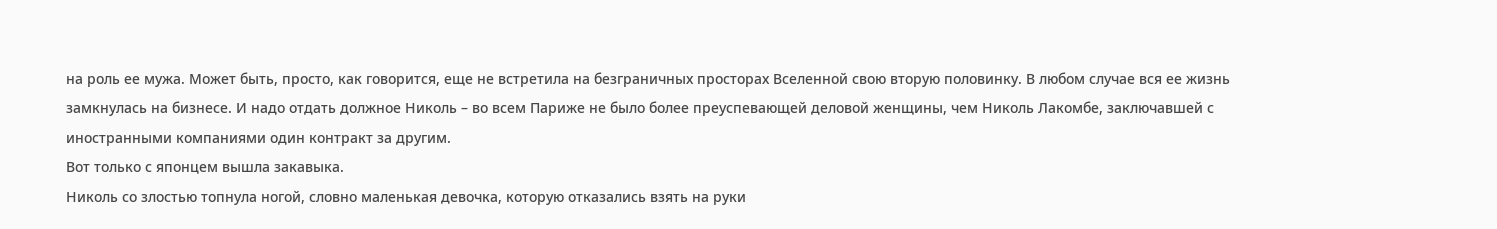на роль ее мужа. Может быть, просто, как говорится, еще не встретила на безграничных просторах Вселенной свою вторую половинку. В любом случае вся ее жизнь замкнулась на бизнесе. И надо отдать должное Николь – во всем Париже не было более преуспевающей деловой женщины, чем Николь Лакомбе, заключавшей с иностранными компаниями один контракт за другим.
Вот только с японцем вышла закавыка.
Николь со злостью топнула ногой, словно маленькая девочка, которую отказались взять на руки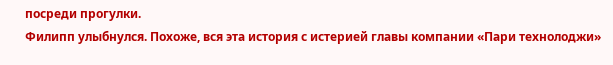посреди прогулки.
Филипп улыбнулся. Похоже, вся эта история с истерией главы компании «Пари технолоджи»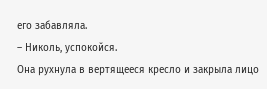его забавляла.
– Николь, успокойся.
Она рухнула в вертящееся кресло и закрыла лицо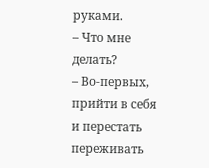руками.
– Что мне делать?
– Во-первых, прийти в себя и перестать переживать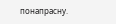понапрасну.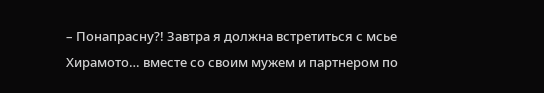– Понапрасну?! Завтра я должна встретиться с мсье Хирамото… вместе со своим мужем и партнером по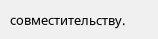совместительству.